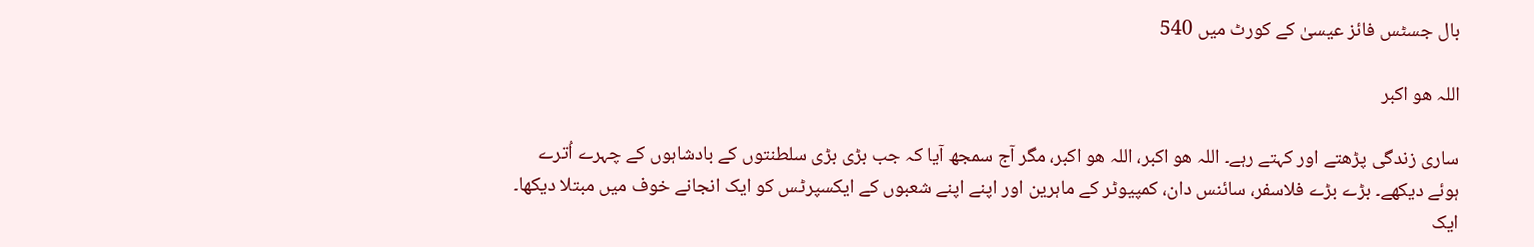بال جسٹس فائز عیسیٰ کے کورٹ میں 540

اللہ ھو اکبر

ساری زندگی پڑھتے اور کہتے رہے۔ اللہ ھو اکبر، اللہ ھو اکبر، مگر آج سمجھ آیا کہ جب بڑی بڑی سلطنتوں کے بادشاہوں کے چہرے اُترے ہوئے دیکھے۔ بڑے بڑے فلاسفر، سائنس دان، کمپیوٹر کے ماہرین اور اپنے اپنے شعبوں کے ایکسپرٹس کو ایک انجانے خوف میں مبتلا دیکھا۔ ایک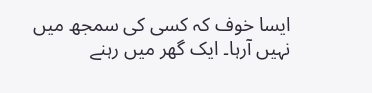ایسا خوف کہ کسی کی سمجھ میں نہیں آرہا۔ ایک گھر میں رہنے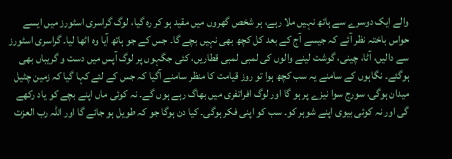والے ایک دوسرے سے ہاتھ نہیں ملا رہے، ہر شخص گھروں میں مقید ہو کر رہ گیا، لوگ گراسری اسٹورز میں ایسے حواس باختہ نظر آئے کہ جیسے آج کے بعد کل کچھ بھی نہیں بچے گا۔ جس کے جو ہاتھ آیا وہ اٹھا لیا۔ گراسری اسٹورز سے دالیں، آٹا، چینی، گوشت لینے والوں کی لمبی لمبی قطاریں، کئی جگہوں پر لوگ آپس میں دست و گریباں بھی ہوگئے۔ نگاہوں کے سامنے یہ سب کچھ ہوا تو روز قیامت کا منظر سامنے آگیا کہ جس کے لئے کہا گیا کہ زمین چٹیل میدان ہوگی، سورج سوا نیزے پر ہو گا اور لوگ افراتفری میں بھاگ رہے ہوں گے۔ نہ کوئی ماں اپنے بچے کو یاد رکھے گی اور نہ کوئی بیوی اپنے شوہر کو۔ سب کو اپنی فکر ہوگی۔ کیا دن ہوگا جو کہ طویل ہو جائے گا اور اللہ رب العزت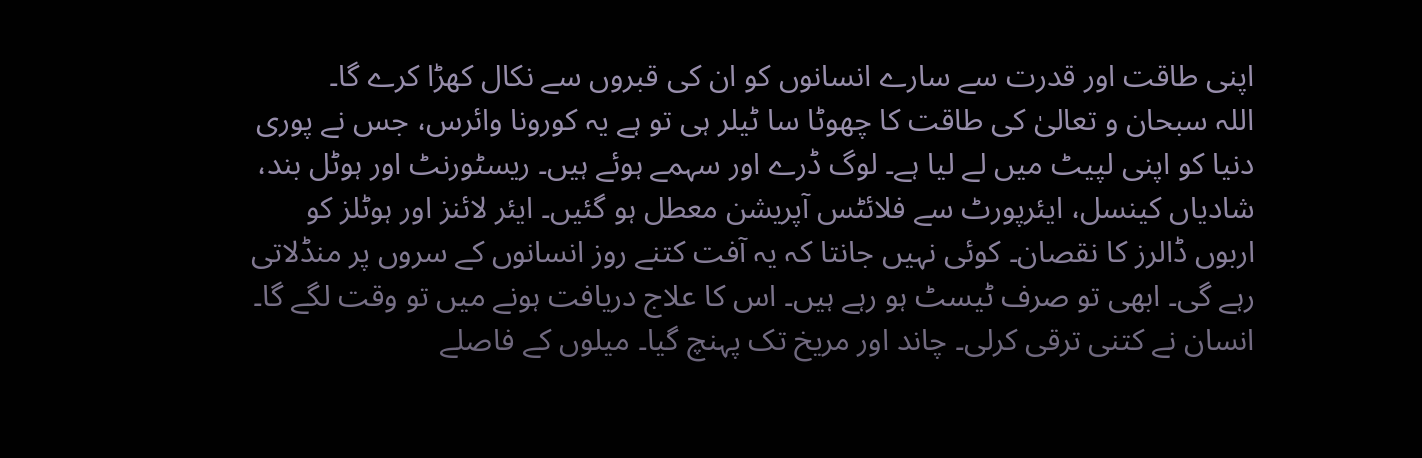اپنی طاقت اور قدرت سے سارے انسانوں کو ان کی قبروں سے نکال کھڑا کرے گا۔
اللہ سبحان و تعالیٰ کی طاقت کا چھوٹا سا ٹیلر ہی تو ہے یہ کورونا وائرس، جس نے پوری دنیا کو اپنی لپیٹ میں لے لیا ہے۔ لوگ ڈرے اور سہمے ہوئے ہیں۔ ریسٹورنٹ اور ہوٹل بند، شادیاں کینسل، ایئرپورٹ سے فلائٹس آپریشن معطل ہو گئیں۔ ایئر لائنز اور ہوٹلز کو اربوں ڈالرز کا نقصان۔ کوئی نہیں جانتا کہ یہ آفت کتنے روز انسانوں کے سروں پر منڈلاتی رہے گی۔ ابھی تو صرف ٹیسٹ ہو رہے ہیں۔ اس کا علاج دریافت ہونے میں تو وقت لگے گا۔ انسان نے کتنی ترقی کرلی۔ چاند اور مریخ تک پہنچ گیا۔ میلوں کے فاصلے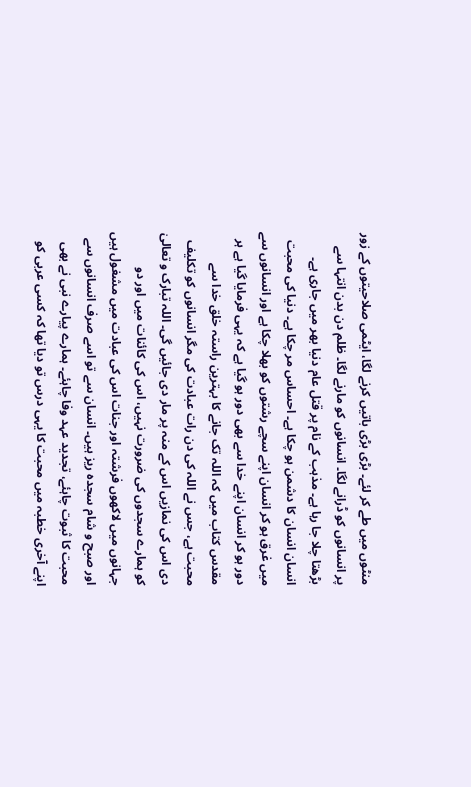منٹوں میں طے کر لئے۔ بڑی بڑی باتیں کرنے لگا، ایٹمی صلاحیتوں کے زور پر انسانوں کو ڈرانے لگا۔ انسانوں کو مارنے لگا۔ ظلم دن بدن انتہا سے بڑھتا چلا جا رہا ہے۔ مذہب کے نام پر قتل عام دنیا بھر میں جاری ہے۔ انسان انسان کا دشمن ہو چکا ہے۔ احساس مر چکا ہے۔ دنیا کی محبت میں غرق ہو کر انسان اپنے سچے رشتوں کو بھلا چکا ہے اور انسانوں سے دور ہو کر انسان اپنے خدا سے بھی دور ہو گیا ہے کہ یہی فرمایا گیا ہے ہر مقدس کتاب میں کہ اللہ تک جانے کا بہترین راستہ خلق خدا سے محبت ہے، جس نے اللہ کی دن رات عبادت کی مگر انسانوں کو تکلیف دی اس کی نمازیں اس کے منہ پر مار دی جائیں گی۔ اللہ تبارک و تعالیٰ کو ہمارے سجدوں کی ضرورت نہیں، اس کی کائنات میں اور دو جہانوں میں لاکھوں فرشتہ اور جنات اس کی عبادت میں مشغول ہیں اور صبح و شام سجدہ ریز ہیں۔ انسان سے تو اسے صرف انسانوں سے محبت کا ثبوت چاہئے، تجدید عہد وفا چاہئے۔ ہمارے پیارے نبی نے بھی اپنے آخری خطبہ میں محبت کا یہی درس تو دیا تھا کہ کسی عربی کو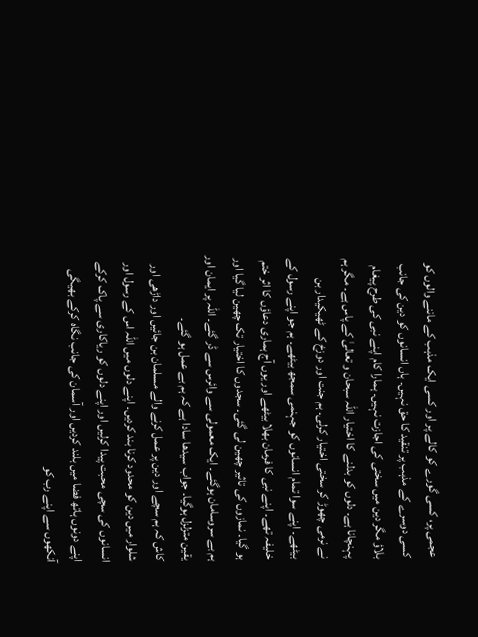عجمی پر، کسی گورے کو کالے پر اور کسی ایک مذہب کے ماننے والوں کو کسی دوسرے کے مذہب پر تنقید کا حق نہیں۔ ہاں انسانوں کو دین کی جانب بلاؤ مگر دین میں سختی کی اجازت نہیں۔ ہمارا کام اپنے نبی کی طرح پیغام پہنچانا ہے۔ دلوں کو بدلنے کا اختیار اللہ سبحان و تعالیٰ کے پاس ہے۔ مگر ہم نے نرمی چھوڑ کر سختی اختیار کرلی۔ ہم جنت اور دوزخ کے ٹھیکیدار بن بیٹھے۔ اپنے سوا تمام انسانوں کو جہنمی سمجھ بیٹھے۔ ہم جو اپنے رسول کے خلیفہ تھے۔ اپنے نبی کا فرمان بھلا بیٹھے اور یوں آج ہماری دعاؤں کا اثر ختم ہو گیا۔ نمازوں کی تاثیر چھین لی گئی۔ سجدوں کا اختیار تک چھین لیا گیا اور ہم بے سروسامان ہوگئے۔ ایک معمولی سے وائرس سے ڈر گئے۔ اللہ پر ایمان اور یقین متزلزل ہوگیا۔ جواب سیدھا سادا ہے کہ ہم بے عمل ہو گئے۔
کاش کہ ہم سچے اور دین پر عمل کرنے والے مسلمان بن جائیں اور داڑھی اور شلوار میں دین کو محدود کرنا بند کردیں۔ اپنے دلوں میں اللہ اس کے رسول اور انسانوں کی سچی محبت پیدا کرلیں اور اپنے دلوں کو ریاکاری سے پاک کرکے اپنے دونوں ہاتھ فضا میں بلند کردیں اور آسمان کی جانب نگاہ کرکے بھیگی آنکھوں سے اپنے رب کو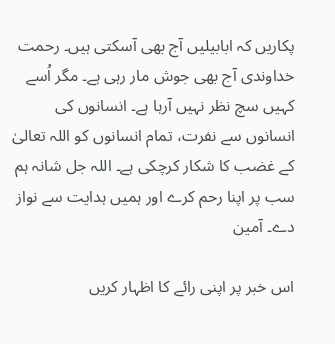پکاریں کہ ابابیلیں آج بھی آسکتی ہیں۔ رحمت خداوندی آج بھی جوش مار رہی ہے۔ مگر اُسے کہیں سچ نظر نہیں آرہا ہے۔ انسانوں کی انسانوں سے نفرت، تمام انسانوں کو اللہ تعالیٰ کے غضب کا شکار کرچکی ہے۔ اللہ جل شانہ ہم سب پر اپنا رحم کرے اور ہمیں ہدایت سے نواز دے۔ آمین

اس خبر پر اپنی رائے کا اظہار کریں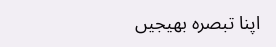اپنا تبصرہ بھیجیں